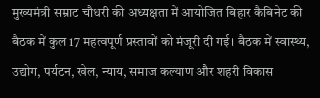मुख्यमंत्री सम्राट चौधरी की अध्यक्षता में आयोजित बिहार कैबिनेट की बैठक में कुल 17 महत्वपूर्ण प्रस्तावों को मंजूरी दी गई। बैठक में स्वास्थ्य, उद्योग, पर्यटन, खेल, न्याय, समाज कल्याण और शहरी विकास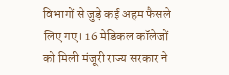विभागों से जुड़े कई अहम फैसले लिए गए। 16 मेडिकल कॉलेजों को मिली मंजूरी राज्य सरकार ने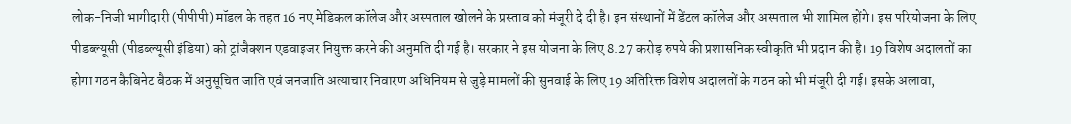लोक-निजी भागीदारी (पीपीपी) मॉडल के तहत 16 नए मेडिकल कॉलेज और अस्पताल खोलने के प्रस्ताव को मंजूरी दे दी है। इन संस्थानों में डेंटल कॉलेज और अस्पताल भी शामिल होंगे। इस परियोजना के लिए पीडब्ल्यूसी (पीडब्ल्यूसी इंडिया) को ट्रांजैक्शन एडवाइजर नियुक्त करने की अनुमति दी गई है। सरकार ने इस योजना के लिए 8.27 करोड़ रुपये की प्रशासनिक स्वीकृति भी प्रदान की है। 19 विशेष अदालतों का होगा गठन कैबिनेट बैठक में अनुसूचित जाति एवं जनजाति अत्याचार निवारण अधिनियम से जुड़े मामलों की सुनवाई के लिए 19 अतिरिक्त विशेष अदालतों के गठन को भी मंजूरी दी गई। इसके अलावा,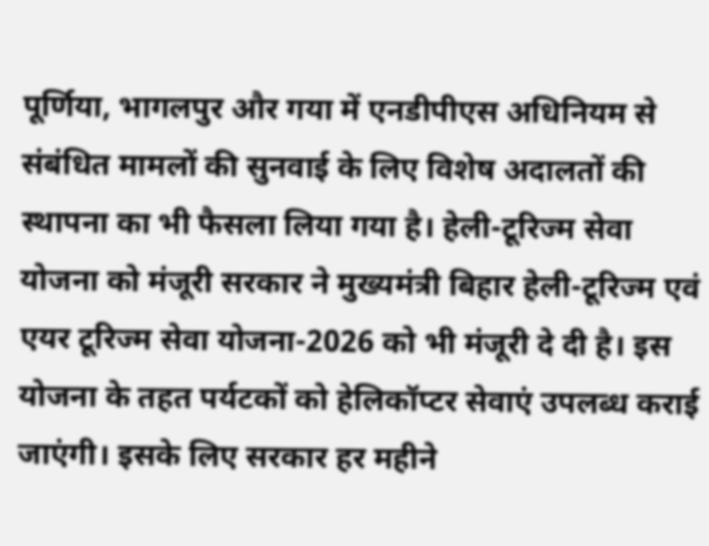पूर्णिया, भागलपुर और गया में एनडीपीएस अधिनियम से संबंधित मामलों की सुनवाई के लिए विशेष अदालतों की स्थापना का भी फैसला लिया गया है। हेली-टूरिज्म सेवा योजना को मंजूरी सरकार ने मुख्यमंत्री बिहार हेली-टूरिज्म एवं एयर टूरिज्म सेवा योजना-2026 को भी मंजूरी दे दी है। इस योजना के तहत पर्यटकों को हेलिकॉप्टर सेवाएं उपलब्ध कराई जाएंगी। इसके लिए सरकार हर महीने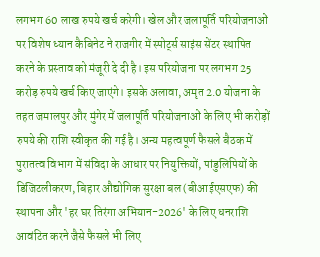लगभग 60 लाख रुपये खर्च करेगी। खेल और जलापूर्ति परियोजनाओं पर विशेष ध्यान कैबिनेट ने राजगीर में स्पोर्ट्स साइंस सेंटर स्थापित करने के प्रस्ताव को मंजूरी दे दी है। इस परियोजना पर लगभग 25 करोड़ रुपये खर्च किए जाएंगे। इसके अलावा, अमृत 2.0 योजना के तहत जमालपुर और मुंगेर में जलापूर्ति परियोजनाओं के लिए भी करोड़ों रुपये की राशि स्वीकृत की गई है। अन्य महत्वपूर्ण फैसले बैठक में पुरातत्व विभाग में संविदा के आधार पर नियुक्तियों, पांडुलिपियों के डिजिटलीकरण, बिहार औद्योगिक सुरक्षा बल (बीआईएसएफ) की स्थापना और 'हर घर तिरंगा अभियान-2026' के लिए धनराशि आवंटित करने जैसे फैसले भी लिए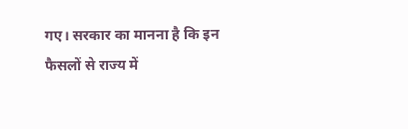गए। सरकार का मानना है कि इन फैसलों से राज्य में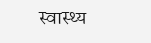स्वास्थ्य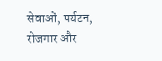सेवाओं, पर्यटन, रोजगार और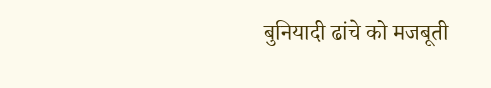बुनियादी ढांचे को मजबूती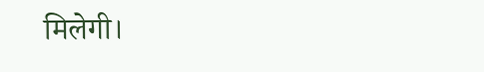मिलेगी।